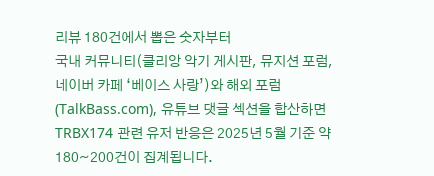리뷰 180건에서 뽑은 숫자부터
국내 커뮤니티(클리앙 악기 게시판, 뮤지션 포럼, 네이버 카페 ‘베이스 사랑’)와 해외 포럼(TalkBass.com), 유튜브 댓글 섹션을 합산하면 TRBX174 관련 유저 반응은 2025년 5월 기준 약 180~200건이 집계됩니다.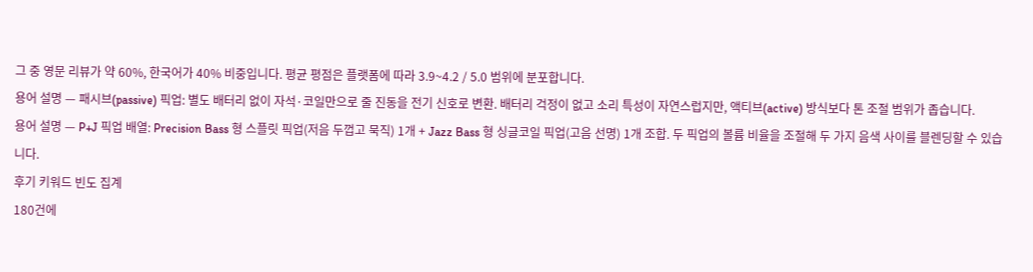그 중 영문 리뷰가 약 60%, 한국어가 40% 비중입니다. 평균 평점은 플랫폼에 따라 3.9~4.2 / 5.0 범위에 분포합니다.
용어 설명 — 패시브(passive) 픽업: 별도 배터리 없이 자석·코일만으로 줄 진동을 전기 신호로 변환. 배터리 걱정이 없고 소리 특성이 자연스럽지만, 액티브(active) 방식보다 톤 조절 범위가 좁습니다.
용어 설명 — P+J 픽업 배열: Precision Bass 형 스플릿 픽업(저음 두껍고 묵직) 1개 + Jazz Bass 형 싱글코일 픽업(고음 선명) 1개 조합. 두 픽업의 볼륨 비율을 조절해 두 가지 음색 사이를 블렌딩할 수 있습니다.
후기 키워드 빈도 집계
180건에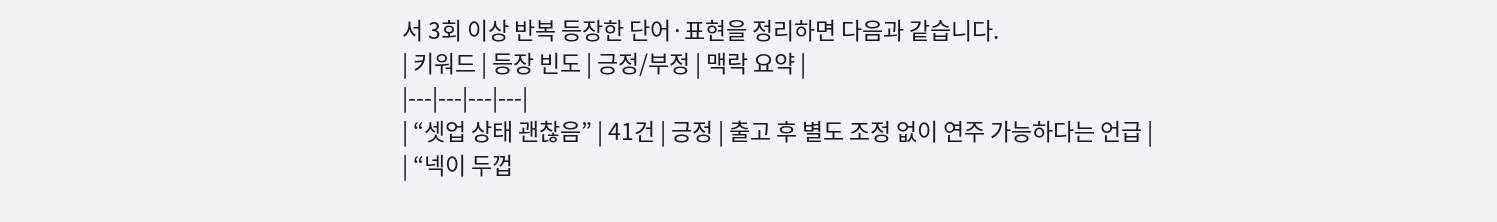서 3회 이상 반복 등장한 단어·표현을 정리하면 다음과 같습니다.
| 키워드 | 등장 빈도 | 긍정/부정 | 맥락 요약 |
|---|---|---|---|
| “셋업 상태 괜찮음” | 41건 | 긍정 | 출고 후 별도 조정 없이 연주 가능하다는 언급 |
| “넥이 두껍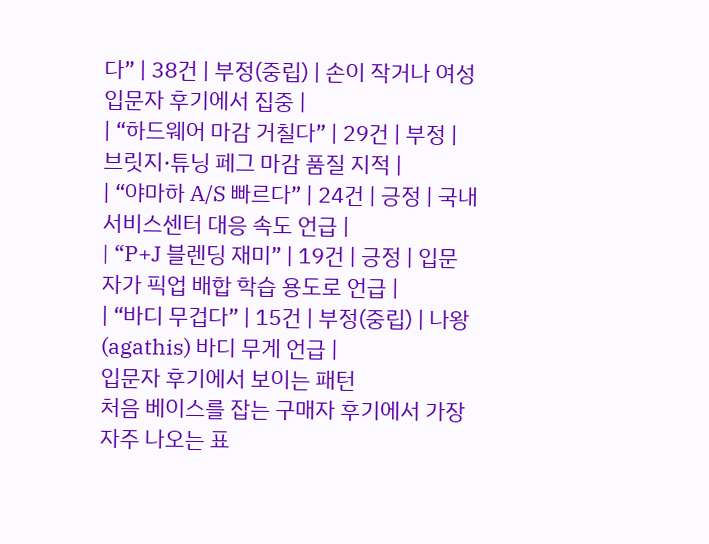다” | 38건 | 부정(중립) | 손이 작거나 여성 입문자 후기에서 집중 |
| “하드웨어 마감 거칠다” | 29건 | 부정 | 브릿지·튜닝 페그 마감 품질 지적 |
| “야마하 A/S 빠르다” | 24건 | 긍정 | 국내 서비스센터 대응 속도 언급 |
| “P+J 블렌딩 재미” | 19건 | 긍정 | 입문자가 픽업 배합 학습 용도로 언급 |
| “바디 무겁다” | 15건 | 부정(중립) | 나왕(agathis) 바디 무게 언급 |
입문자 후기에서 보이는 패턴
처음 베이스를 잡는 구매자 후기에서 가장 자주 나오는 표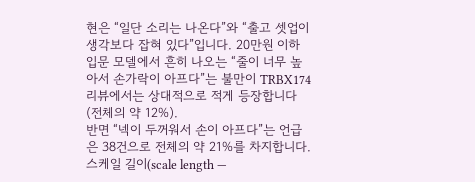현은 “일단 소리는 나온다”와 “출고 셋업이 생각보다 잡혀 있다”입니다. 20만원 이하 입문 모델에서 흔히 나오는 “줄이 너무 높아서 손가락이 아프다”는 불만이 TRBX174 리뷰에서는 상대적으로 적게 등장합니다(전체의 약 12%).
반면 “넥이 두꺼워서 손이 아프다”는 언급은 38건으로 전체의 약 21%를 차지합니다. 스케일 길이(scale length —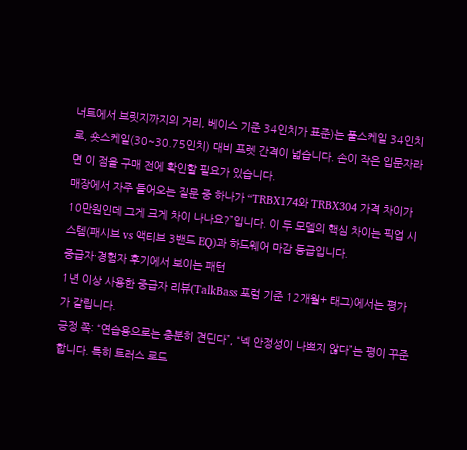너트에서 브릿지까지의 거리, 베이스 기준 34인치가 표준)는 풀스케일 34인치로, 숏스케일(30~30.75인치) 대비 프렛 간격이 넓습니다. 손이 작은 입문자라면 이 점을 구매 전에 확인할 필요가 있습니다.
매장에서 자주 들어오는 질문 중 하나가 “TRBX174와 TRBX304 가격 차이가 10만원인데 그게 크게 차이 나나요?”입니다. 이 두 모델의 핵심 차이는 픽업 시스템(패시브 vs 액티브 3밴드 EQ)과 하드웨어 마감 등급입니다.
중급자·경험자 후기에서 보이는 패턴
1년 이상 사용한 중급자 리뷰(TalkBass 포럼 기준 12개월+ 태그)에서는 평가가 갈립니다.
긍정 쪽: “연습용으로는 충분히 견딘다”, “넥 안정성이 나쁘지 않다”는 평이 꾸준합니다. 특히 트러스 로드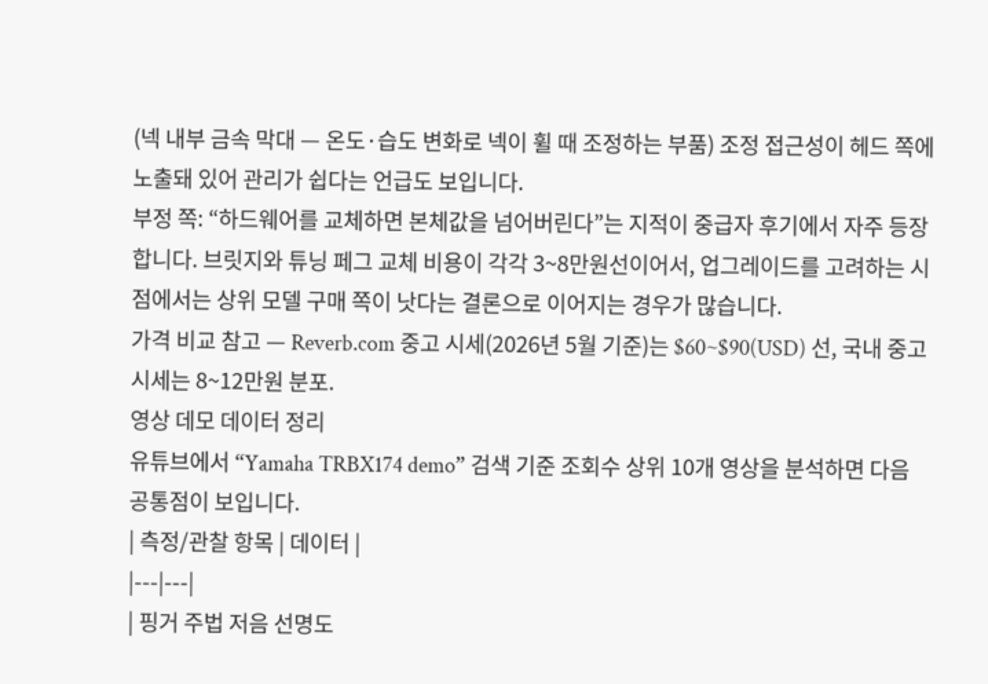(넥 내부 금속 막대 — 온도·습도 변화로 넥이 휠 때 조정하는 부품) 조정 접근성이 헤드 쪽에 노출돼 있어 관리가 쉽다는 언급도 보입니다.
부정 쪽: “하드웨어를 교체하면 본체값을 넘어버린다”는 지적이 중급자 후기에서 자주 등장합니다. 브릿지와 튜닝 페그 교체 비용이 각각 3~8만원선이어서, 업그레이드를 고려하는 시점에서는 상위 모델 구매 쪽이 낫다는 결론으로 이어지는 경우가 많습니다.
가격 비교 참고 — Reverb.com 중고 시세(2026년 5월 기준)는 $60~$90(USD) 선, 국내 중고 시세는 8~12만원 분포.
영상 데모 데이터 정리
유튜브에서 “Yamaha TRBX174 demo” 검색 기준 조회수 상위 10개 영상을 분석하면 다음 공통점이 보입니다.
| 측정/관찰 항목 | 데이터 |
|---|---|
| 핑거 주법 저음 선명도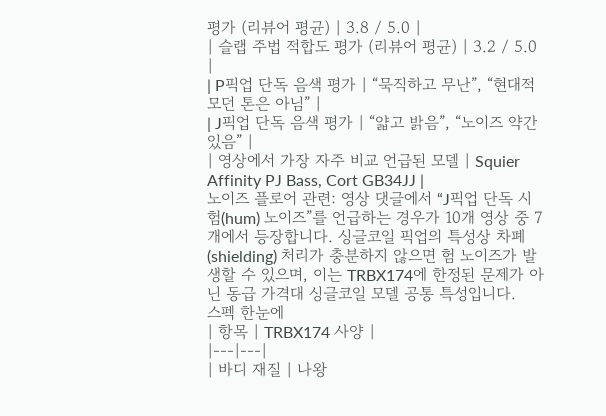평가 (리뷰어 평균) | 3.8 / 5.0 |
| 슬랩 주법 적합도 평가 (리뷰어 평균) | 3.2 / 5.0 |
| P픽업 단독 음색 평가 | “묵직하고 무난”, “현대적 모던 톤은 아님” |
| J픽업 단독 음색 평가 | “얇고 밝음”, “노이즈 약간 있음” |
| 영상에서 가장 자주 비교 언급된 모델 | Squier Affinity PJ Bass, Cort GB34JJ |
노이즈 플로어 관련: 영상 댓글에서 “J픽업 단독 시 험(hum) 노이즈”를 언급하는 경우가 10개 영상 중 7개에서 등장합니다. 싱글코일 픽업의 특성상 차폐(shielding) 처리가 충분하지 않으면 험 노이즈가 발생할 수 있으며, 이는 TRBX174에 한정된 문제가 아닌 동급 가격대 싱글코일 모델 공통 특성입니다.
스펙 한눈에
| 항목 | TRBX174 사양 |
|---|---|
| 바디 재질 | 나왕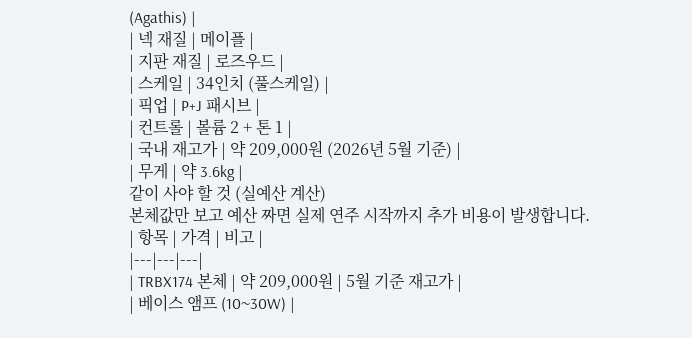(Agathis) |
| 넥 재질 | 메이플 |
| 지판 재질 | 로즈우드 |
| 스케일 | 34인치 (풀스케일) |
| 픽업 | P+J 패시브 |
| 컨트롤 | 볼륨 2 + 톤 1 |
| 국내 재고가 | 약 209,000원 (2026년 5월 기준) |
| 무게 | 약 3.6kg |
같이 사야 할 것 (실예산 계산)
본체값만 보고 예산 짜면 실제 연주 시작까지 추가 비용이 발생합니다.
| 항목 | 가격 | 비고 |
|---|---|---|
| TRBX174 본체 | 약 209,000원 | 5월 기준 재고가 |
| 베이스 앰프 (10~30W) |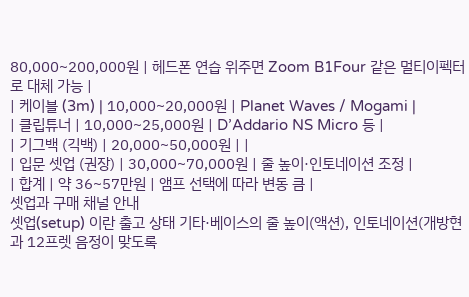80,000~200,000원 | 헤드폰 연습 위주면 Zoom B1Four 같은 멀티이펙터로 대체 가능 |
| 케이블 (3m) | 10,000~20,000원 | Planet Waves / Mogami |
| 클립튜너 | 10,000~25,000원 | D’Addario NS Micro 등 |
| 기그백 (긱백) | 20,000~50,000원 | |
| 입문 셋업 (권장) | 30,000~70,000원 | 줄 높이·인토네이션 조정 |
| 합계 | 약 36~57만원 | 앰프 선택에 따라 변동 큼 |
셋업과 구매 채널 안내
셋업(setup) 이란 출고 상태 기타·베이스의 줄 높이(액션), 인토네이션(개방현과 12프렛 음정이 맞도록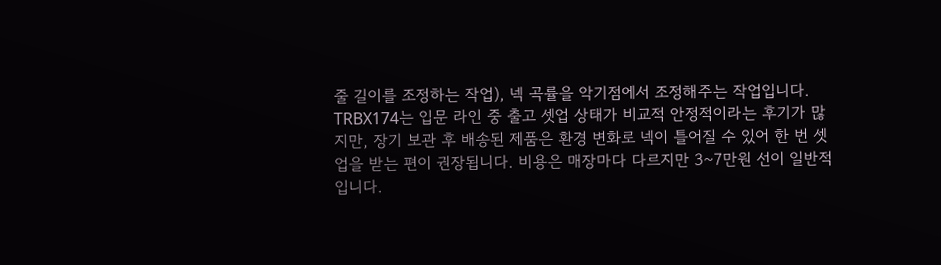줄 길이를 조정하는 작업), 넥 곡률을 악기점에서 조정해주는 작업입니다. TRBX174는 입문 라인 중 출고 셋업 상태가 비교적 안정적이라는 후기가 많지만, 장기 보관 후 배송된 제품은 환경 변화로 넥이 틀어질 수 있어 한 번 셋업을 받는 편이 권장됩니다. 비용은 매장마다 다르지만 3~7만원 선이 일반적입니다.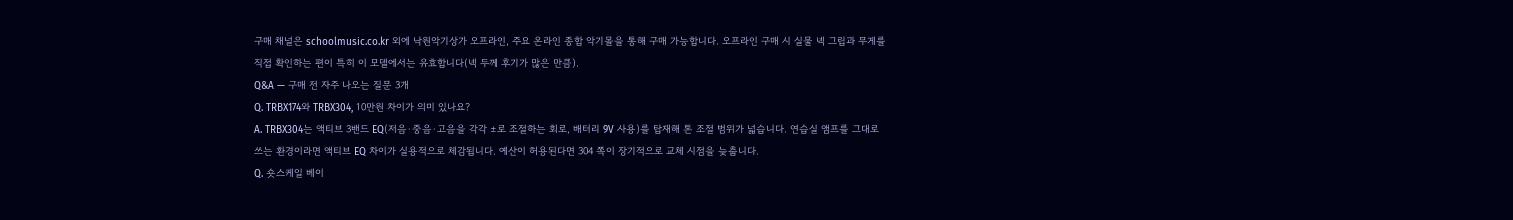구매 채널은 schoolmusic.co.kr 외에 낙원악기상가 오프라인, 주요 온라인 종합 악기몰을 통해 구매 가능합니다. 오프라인 구매 시 실물 넥 그립과 무게를 직접 확인하는 편이 특히 이 모델에서는 유효합니다(넥 두께 후기가 많은 만큼).
Q&A — 구매 전 자주 나오는 질문 3개
Q. TRBX174와 TRBX304, 10만원 차이가 의미 있나요?
A. TRBX304는 액티브 3밴드 EQ(저음·중음·고음을 각각 ±로 조절하는 회로, 배터리 9V 사용)를 탑재해 톤 조절 범위가 넓습니다. 연습실 앰프를 그대로 쓰는 환경이라면 액티브 EQ 차이가 실용적으로 체감됩니다. 예산이 허용된다면 304 쪽이 장기적으로 교체 시점을 늦춥니다.
Q. 숏스케일 베이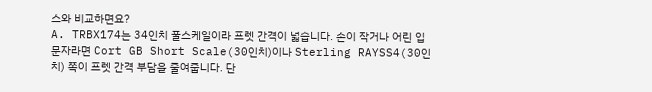스와 비교하면요?
A. TRBX174는 34인치 풀스케일이라 프렛 간격이 넓습니다. 손이 작거나 어린 입문자라면 Cort GB Short Scale(30인치)이나 Sterling RAYSS4(30인치) 쪽이 프렛 간격 부담을 줄여줍니다. 단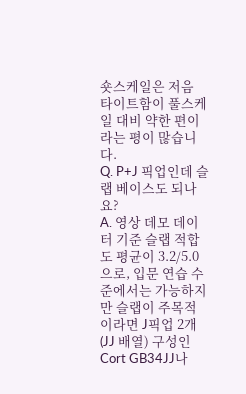숏스케일은 저음 타이트함이 풀스케일 대비 약한 편이라는 평이 많습니다.
Q. P+J 픽업인데 슬랩 베이스도 되나요?
A. 영상 데모 데이터 기준 슬랩 적합도 평균이 3.2/5.0으로, 입문 연습 수준에서는 가능하지만 슬랩이 주목적이라면 J픽업 2개(JJ 배열) 구성인 Cort GB34JJ나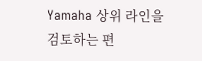Yamaha 상위 라인을 검토하는 편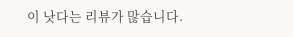이 낫다는 리뷰가 많습니다.